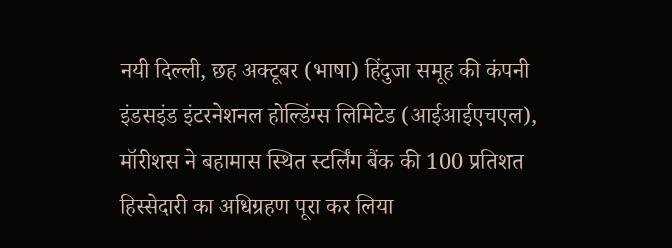नयी दिल्ली, छह अक्टूबर (भाषा) हिंदुजा समूह की कंपनी इंडसइंड इंटरनेशनल होल्डिंग्स लिमिटेड (आईआईएचएल), मॉरीशस ने बहामास स्थित स्टर्लिंग बैंक की 100 प्रतिशत हिस्सेदारी का अधिग्रहण पूरा कर लिया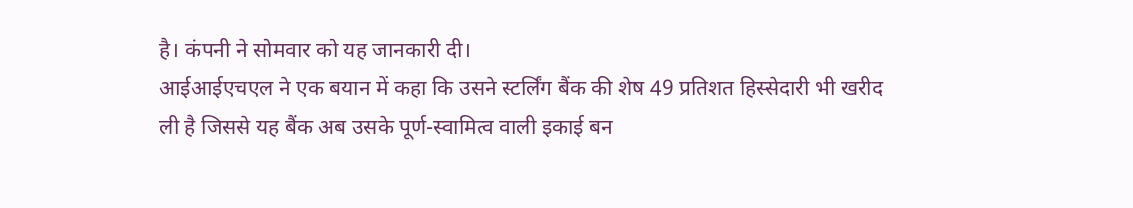है। कंपनी ने सोमवार को यह जानकारी दी।
आईआईएचएल ने एक बयान में कहा कि उसने स्टर्लिंग बैंक की शेष 49 प्रतिशत हिस्सेदारी भी खरीद ली है जिससे यह बैंक अब उसके पूर्ण-स्वामित्व वाली इकाई बन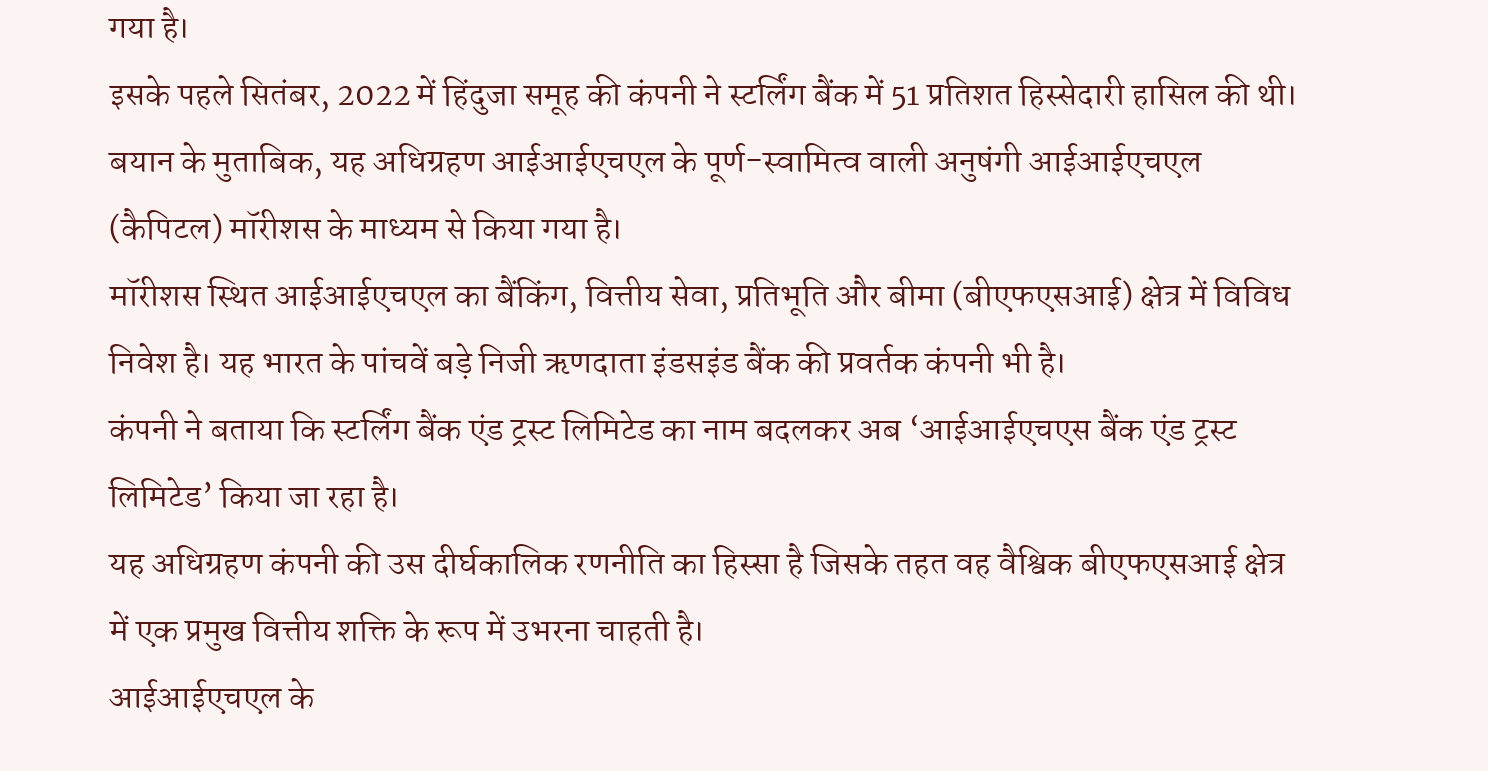गया है।
इसके पहले सितंबर, 2022 में हिंदुजा समूह की कंपनी ने स्टर्लिंग बैंक में 51 प्रतिशत हिस्सेदारी हासिल की थी।
बयान के मुताबिक, यह अधिग्रहण आईआईएचएल के पूर्ण-स्वामित्व वाली अनुषंगी आईआईएचएल (कैपिटल) मॉरीशस के माध्यम से किया गया है।
मॉरीशस स्थित आईआईएचएल का बैंकिंग, वित्तीय सेवा, प्रतिभूति और बीमा (बीएफएसआई) क्षेत्र में विविध निवेश है। यह भारत के पांचवें बड़े निजी ऋणदाता इंडसइंड बैंक की प्रवर्तक कंपनी भी है।
कंपनी ने बताया कि स्टर्लिंग बैंक एंड ट्रस्ट लिमिटेड का नाम बदलकर अब ‘आईआईएचएस बैंक एंड ट्रस्ट लिमिटेड’ किया जा रहा है।
यह अधिग्रहण कंपनी की उस दीर्घकालिक रणनीति का हिस्सा है जिसके तहत वह वैश्विक बीएफएसआई क्षेत्र में एक प्रमुख वित्तीय शक्ति के रूप में उभरना चाहती है।
आईआईएचएल के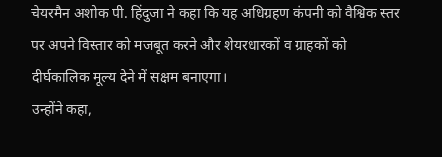चेयरमैन अशोक पी. हिंदुजा ने कहा कि यह अधिग्रहण कंपनी को वैश्विक स्तर पर अपने विस्तार को मजबूत करने और शेयरधारकों व ग्राहकों को दीर्घकालिक मूल्य देने में सक्षम बनाएगा।
उन्होंने कहा,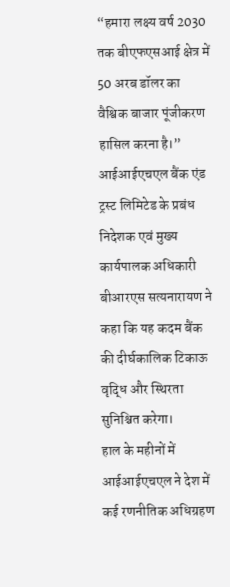“हमारा लक्ष्य वर्ष 2030 तक बीएफएसआई क्षेत्र में 50 अरब डॉलर का वैश्विक बाजार पूंजीकरण हासिल करना है।”
आईआईएचएल बैंक एंड ट्रस्ट लिमिटेड के प्रबंध निदेशक एवं मुख्य कार्यपालक अधिकारी बीआरएस सत्यनारायण ने कहा कि यह कदम बैंक की दीर्घकालिक टिकाऊ वृद्धि और स्थिरता सुनिश्चित करेगा।
हाल के महीनों में आईआईएचएल ने देश में कई रणनीतिक अधिग्रहण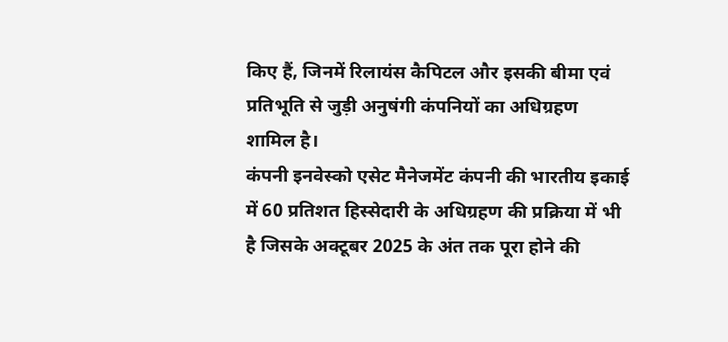किए हैं, जिनमें रिलायंस कैपिटल और इसकी बीमा एवं प्रतिभूति से जुड़ी अनुषंगी कंपनियों का अधिग्रहण शामिल है।
कंपनी इनवेस्को एसेट मैनेजमेंट कंपनी की भारतीय इकाई में 60 प्रतिशत हिस्सेदारी के अधिग्रहण की प्रक्रिया में भी है जिसके अक्टूबर 2025 के अंत तक पूरा होने की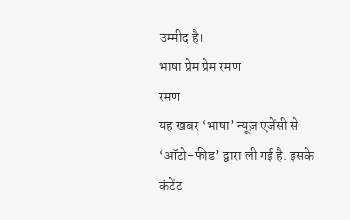उम्मीद है।
भाषा प्रेम प्रेम रमण
रमण
यह खबर ‘भाषा’ न्यूज़ एजेंसी से ‘ऑटो-फीड’ द्वारा ली गई है. इसके कंटेंट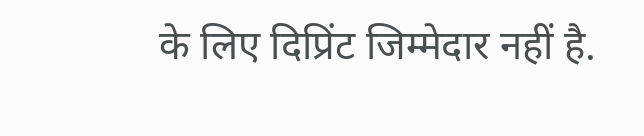के लिए दिप्रिंट जिम्मेदार नहीं है.